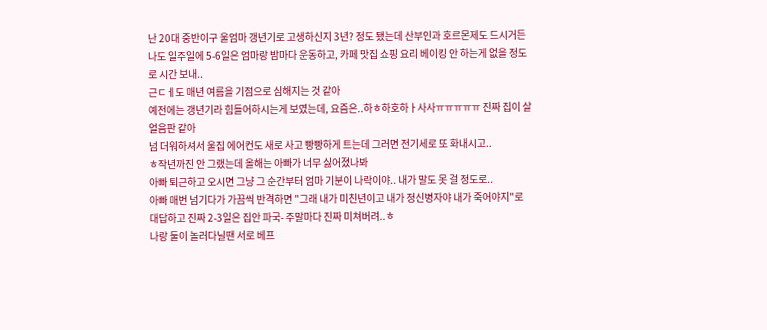난 20대 중반이구 울엄마 갱년기로 고생하신지 3년? 정도 됐는데 산부인과 호르몬제도 드시거든
나도 일주일에 5-6일은 엄마랑 밤마다 운동하고, 카페 맛집 쇼핑 요리 베이킹 안 하는게 없을 정도로 시간 보내..
근ㄷㅔ도 매년 여름을 기점으로 심해지는 것 같아
예전에는 갱년기라 힘들어하시는게 보였는데, 요즘은..하ㅎ하호하ㅏ사사ㅠㅠㅠㅠㅠ 진짜 집이 살얼음판 같아
넘 더워하셔서 울집 에어컨도 새로 사고 빵빵하게 트는데 그러면 전기세로 또 화내시고..
ㅎ작년까진 안 그랬는데 올해는 아빠가 너무 싫어졌나봐
아빠 퇴근하고 오시면 그냥 그 순간부터 엄마 기분이 나락이야.. 내가 말도 못 걸 정도로..
아빠 매번 넘기다가 가끔씩 반격하면 "그래 내가 미친년이고 내가 정신병자야 내가 죽어야지"로 대답하고 진짜 2-3일은 집안 파국- 주말마다 진짜 미쳐버려..ㅎ
나랑 둘이 놀러다닐땐 서로 베프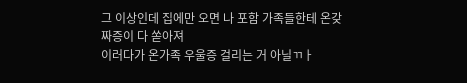그 이상인데 집에만 오면 나 포함 가족들한테 온갖 짜증이 다 쏟아져
이러다가 온가족 우울증 걸리는 거 아닐ㄲㅏ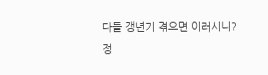다들 갱년기 겪으면 이러시니?
정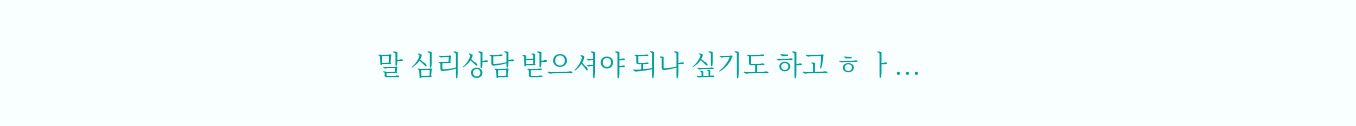말 심리상담 받으셔야 되나 싶기도 하고 ㅎ ㅏ...